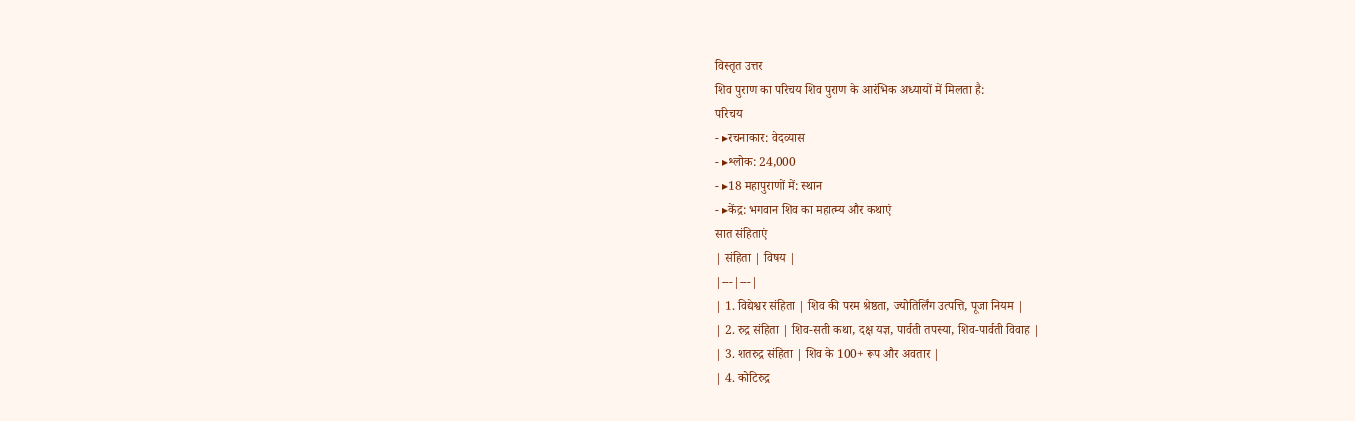विस्तृत उत्तर
शिव पुराण का परिचय शिव पुराण के आरंभिक अध्यायों में मिलता है:
परिचय
- ▸रचनाकार: वेदव्यास
- ▸श्लोक: 24,000
- ▸18 महापुराणों में: स्थान
- ▸केंद्र: भगवान शिव का महात्म्य और कथाएं
सात संहिताएं
| संहिता | विषय |
|---|---|
| 1. विद्येश्वर संहिता | शिव की परम श्रेष्ठता, ज्योतिर्लिंग उत्पत्ति, पूजा नियम |
| 2. रुद्र संहिता | शिव-सती कथा, दक्ष यज्ञ, पार्वती तपस्या, शिव-पार्वती विवाह |
| 3. शतरुद्र संहिता | शिव के 100+ रूप और अवतार |
| 4. कोटिरुद्र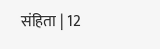संहिता | 12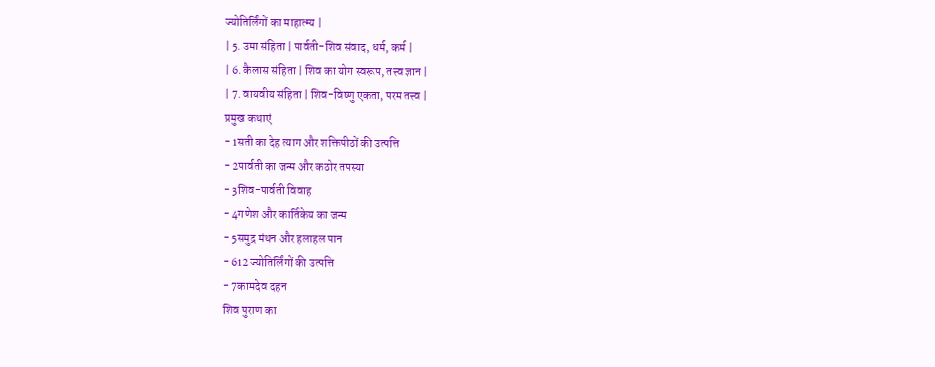ज्योतिर्लिंगों का माहात्म्य |
| 5. उमा संहिता | पार्वती-शिव संवाद, धर्म, कर्म |
| 6. कैलास संहिता | शिव का योग स्वरूप, तत्त्व ज्ञान |
| 7. वायवीय संहिता | शिव-विष्णु एकता, परम तत्त्व |
प्रमुख कथाएं
- 1सती का देह त्याग और शक्तिपीठों की उत्पत्ति
- 2पार्वती का जन्म और कठोर तपस्या
- 3शिव-पार्वती विवाह
- 4गणेश और कार्तिकेय का जन्म
- 5समुद्र मंथन और हलाहल पान
- 612 ज्योतिर्लिंगों की उत्पत्ति
- 7कामदेव दहन
शिव पुराण का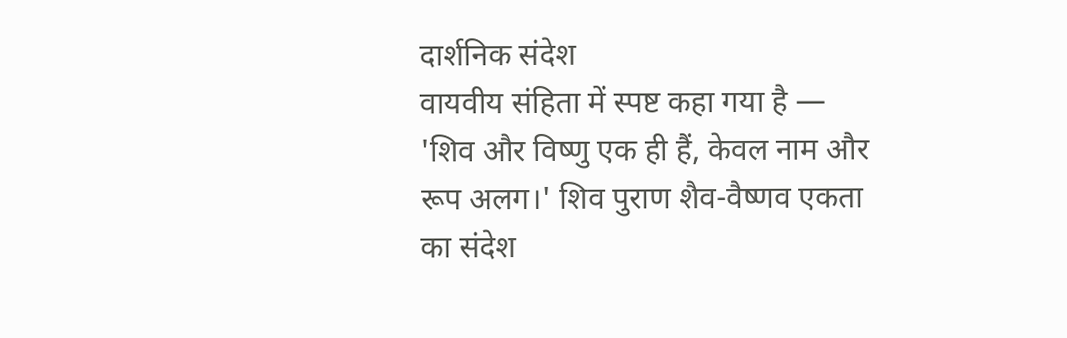दार्शनिक संदेश
वायवीय संहिता में स्पष्ट कहा गया है — 'शिव और विष्णु एक ही हैं, केवल नाम और रूप अलग।' शिव पुराण शैव-वैष्णव एकता का संदेश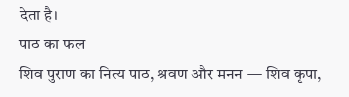देता है।
पाठ का फल
शिव पुराण का नित्य पाठ, श्रवण और मनन — शिव कृपा,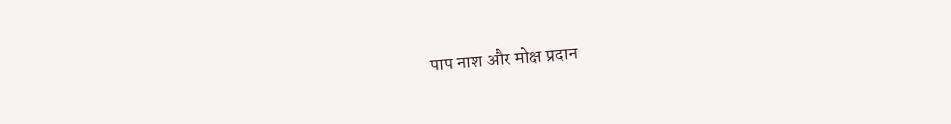पाप नाश और मोक्ष प्रदान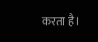करता है।